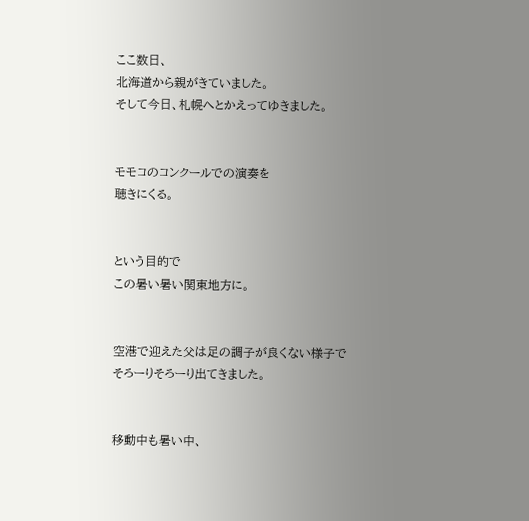ここ数日、
北海道から親がきていました。
そして今日、札幌へとかえってゆきました。


モモコのコンクールでの演奏を
聴きにくる。


という目的で
この暑い暑い関東地方に。


空港で迎えた父は足の調子が良くない様子で
そろーりそろーり出てきました。


移動中も暑い中、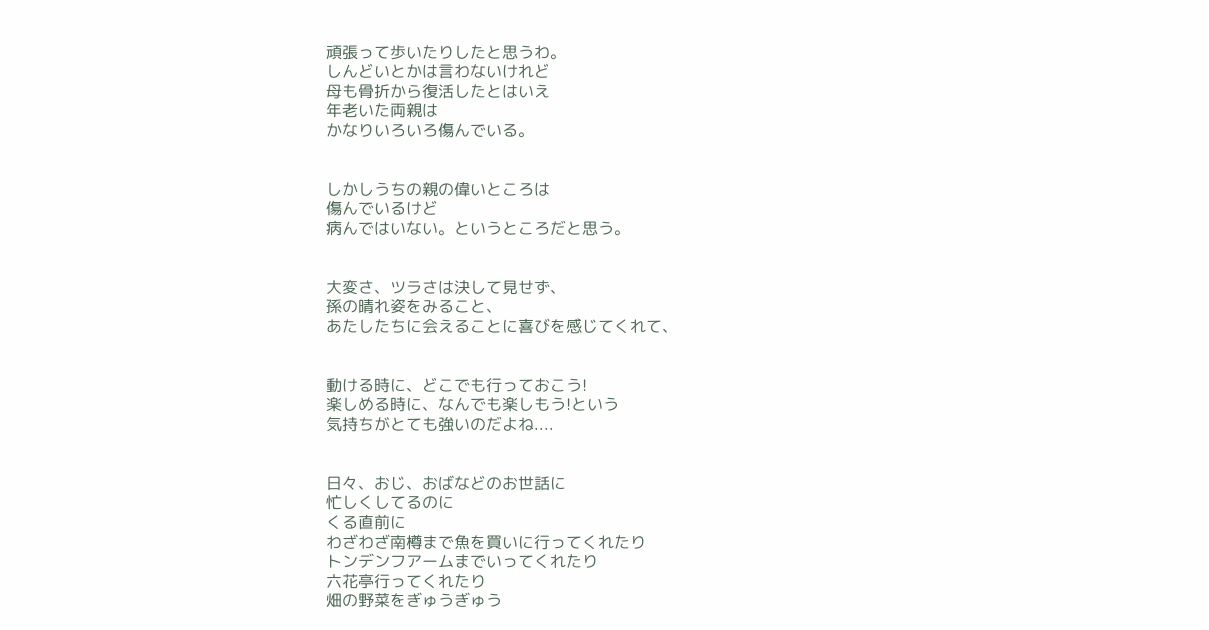頑張って歩いたりしたと思うわ。
しんどいとかは言わないけれど
母も骨折から復活したとはいえ
年老いた両親は
かなりいろいろ傷んでいる。


しかしうちの親の偉いところは
傷んでいるけど
病んではいない。というところだと思う。


大変さ、ツラさは決して見せず、
孫の晴れ姿をみること、
あたしたちに会えることに喜びを感じてくれて、


動ける時に、どこでも行っておこう!
楽しめる時に、なんでも楽しもう!という
気持ちがとても強いのだよね....


日々、おじ、おばなどのお世話に
忙しくしてるのに
くる直前に
わざわざ南樽まで魚を買いに行ってくれたり
トンデンフアームまでいってくれたり
六花亭行ってくれたり
畑の野菜をぎゅうぎゅう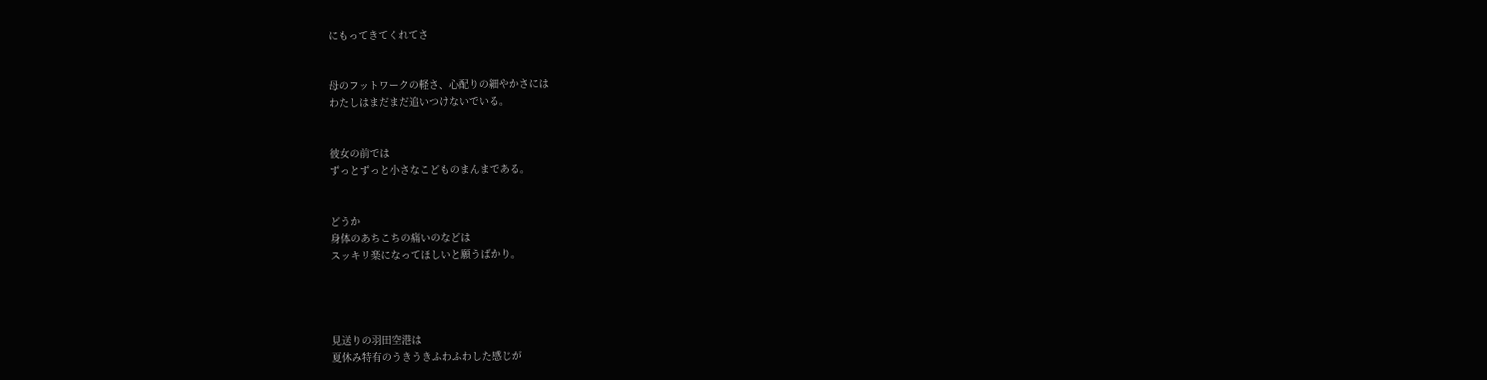にもってきてくれてさ


母のフットワークの軽さ、心配りの細やかさには
わたしはまだまだ追いつけないでいる。


彼女の前では
ずっとずっと小さなこどものまんまである。


どうか
身体のあちこちの痛いのなどは
スッキリ楽になってほしいと願うばかり。




見送りの羽田空港は
夏休み特有のうきうきふわふわした感じが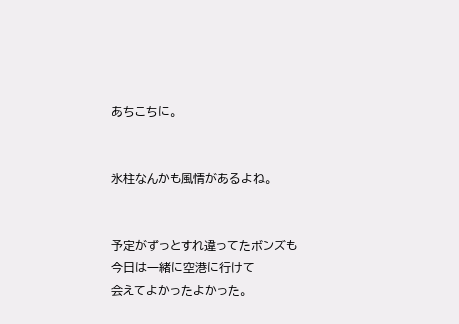あちこちに。


氷柱なんかも風情があるよね。


予定がずっとすれ違ってたボンズも
今日は一緒に空港に行けて
会えてよかったよかった。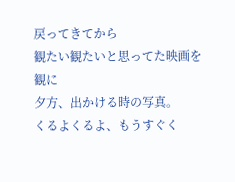戻ってきてから
観たい観たいと思ってた映画を観に
夕方、出かける時の写真。
くるよくるよ、もうすぐく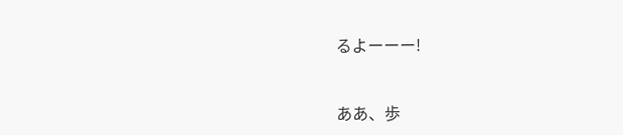るよーーー!


ああ、歩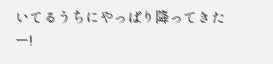いてるうちにやっぱり降ってきたー!